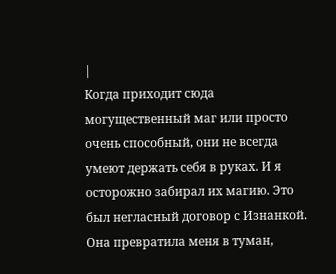|
Когда приходит сюда могущественный маг или просто очень способный, они не всегда умеют держать себя в руках. И я осторожно забирал их магию. Это был негласный договор с Изнанкой. Она превратила меня в туман,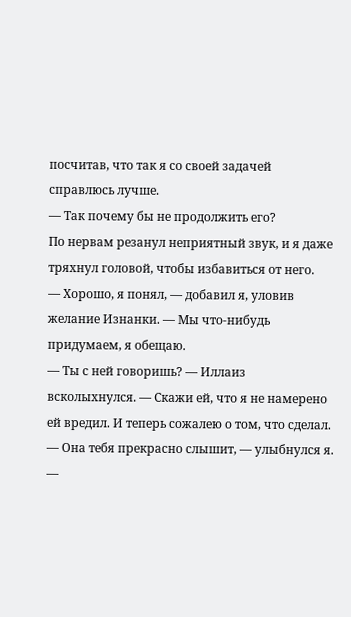посчитав, что так я со своей задачей справлюсь лучше.
— Так почему бы не продолжить его?
По нервам резанул неприятный звук, и я даже тряхнул головой, чтобы избавиться от него.
— Хорошо, я понял, — добавил я, уловив желание Изнанки. — Мы что-нибудь придумаем, я обещаю.
— Ты с ней говоришь? — Иллаиз всколыхнулся. — Скажи ей, что я не намерено ей вредил. И теперь сожалею о том, что сделал.
— Она тебя прекрасно слышит, — улыбнулся я. —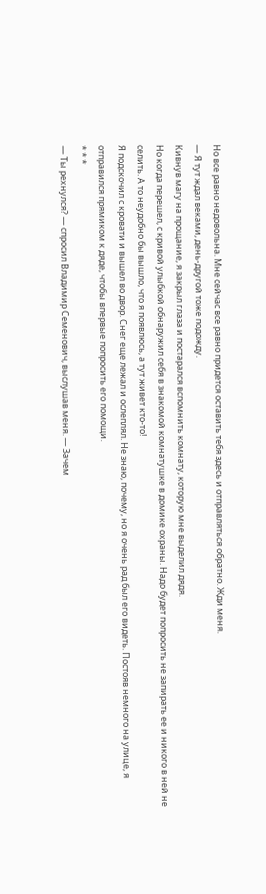Но все равно недовольна. Мне сейчас все равно придется оставить тебя здесь и отправляться обратно. Жди меня.
— Я тут ждал веками, день-другой тоже подожду.
Кивнув магу на прощание, я закрыл глаза и постарался вспомнить комнату, которую мне выделил дядя.
Но когда перешел, с кривой улыбкой обнаружил себя в знакомой комнатушке в домике охраны. Надо будет попросить не запирать ее и никого в ней не селить. А то неудобно бы вышло, что я появлюсь, а тут живет кто-то!
Я подскочил с кровати и вышел во двор. Снег еще лежал и ослеплял. Не знаю, почему, но я очень рад был его видеть. Постояв немного на улице, я отправился прямиком к дяде, чтобы впервые попросить его помощи.
* * *
— Ты рехнулся? — спросил Владимир Семенович, выслушав меня. — Зачем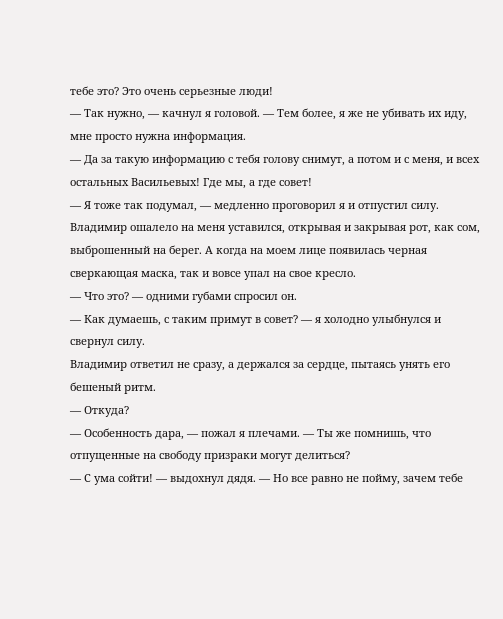тебе это? Это очень серьезные люди!
— Так нужно, — качнул я головой. — Тем более, я же не убивать их иду, мне просто нужна информация.
— Да за такую информацию с тебя голову снимут, а потом и с меня, и всех остальных Васильевых! Где мы, а где совет!
— Я тоже так подумал, — медленно проговорил я и отпустил силу.
Владимир ошалело на меня уставился, открывая и закрывая рот, как сом, выброшенный на берег. А когда на моем лице появилась черная сверкающая маска, так и вовсе упал на свое кресло.
— Что это? — одними губами спросил он.
— Как думаешь, с таким примут в совет? — я холодно улыбнулся и свернул силу.
Владимир ответил не сразу, а держался за сердце, пытаясь унять его бешеный ритм.
— Откуда?
— Особенность дара, — пожал я плечами. — Ты же помнишь, что отпущенные на свободу призраки могут делиться?
— С ума сойти! — выдохнул дядя. — Но все равно не пойму, зачем тебе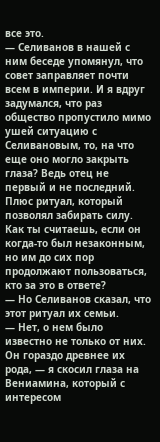все это.
— Селиванов в нашей с ним беседе упомянул, что совет заправляет почти всем в империи. И я вдруг задумался, что раз общество пропустило мимо ушей ситуацию с Селивановым, то, на что еще оно могло закрыть глаза? Ведь отец не первый и не последний. Плюс ритуал, который позволял забирать силу. Как ты считаешь, если он когда-то был незаконным, но им до сих пор продолжают пользоваться, кто за это в ответе?
— Но Селиванов сказал, что этот ритуал их семьи.
— Нет, о нем было известно не только от них. Он гораздо древнее их рода, — я скосил глаза на Вениамина, который с интересом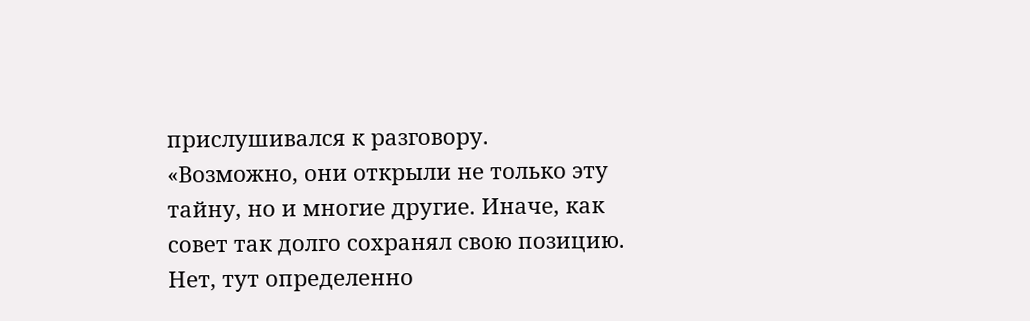прислушивался к разговору.
«Возможно, они открыли не только эту тайну, но и многие другие. Иначе, как совет так долго сохранял свою позицию. Нет, тут определенно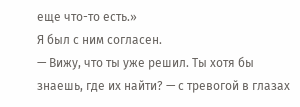еще что-то есть.»
Я был с ним согласен.
— Вижу, что ты уже решил. Ты хотя бы знаешь, где их найти? — с тревогой в глазах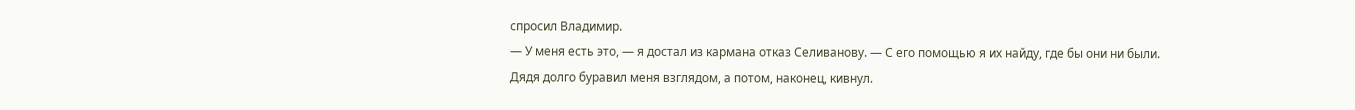спросил Владимир.
— У меня есть это, — я достал из кармана отказ Селиванову. — С его помощью я их найду, где бы они ни были.
Дядя долго буравил меня взглядом, а потом, наконец, кивнул.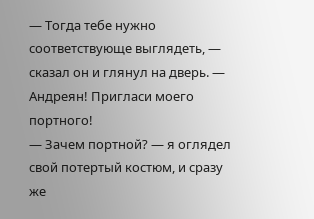— Тогда тебе нужно соответствующе выглядеть, — сказал он и глянул на дверь. — Андреян! Пригласи моего портного!
— Зачем портной? — я оглядел свой потертый костюм, и сразу же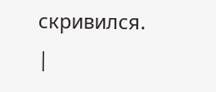скривился. |